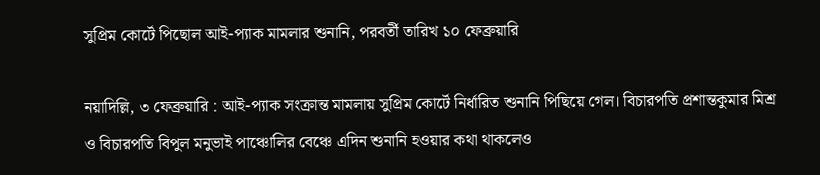সুপ্রিম কোর্টে পিছোল আই-প্যাক মামলার শুনানি, পরবর্তী তারিখ ১০ ফেব্রুয়ারি

নয়াদিল্লি, ৩ ফেব্রুয়ারি : আই-প্যাক সংক্রান্ত মামলায় সুপ্রিম কোর্টে নির্ধারিত শুনানি পিছিয়ে গেল। বিচারপতি প্রশান্তকুমার মিশ্র ও বিচারপতি বিপুল মনুভাই পাঞ্চোলির বেঞ্চে এদিন শুনানি হওয়ার কথা থাকলেও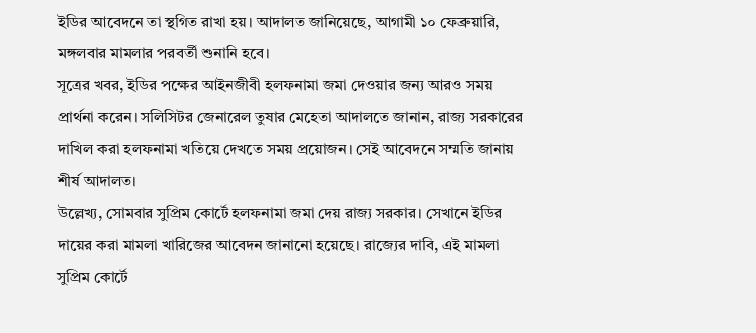ইডির আবেদনে তা স্থগিত রাখা হয়। আদালত জানিয়েছে, আগামী ১০ ফেব্রুয়ারি, মঙ্গলবার মামলার পরবর্তী শুনানি হবে।
সূত্রের খবর, ইডির পক্ষের আইনজীবী হলফনামা জমা দেওয়ার জন্য আরও সময় প্রার্থনা করেন। সলিসিটর জেনারেল তুষার মেহেতা আদালতে জানান, রাজ্য সরকারের দাখিল করা হলফনামা খতিয়ে দেখতে সময় প্রয়োজন। সেই আবেদনে সম্মতি জানায় শীর্ষ আদালত।
উল্লেখ্য, সোমবার সুপ্রিম কোর্টে হলফনামা জমা দেয় রাজ্য সরকার। সেখানে ইডির দায়ের করা মামলা খারিজের আবেদন জানানো হয়েছে। রাজ্যের দাবি, এই মামলা সুপ্রিম কোর্টে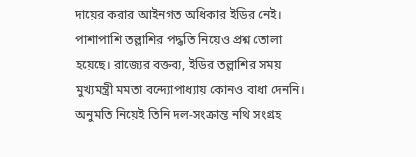দায়ের করার আইনগত অধিকার ইডির নেই। পাশাপাশি তল্লাশির পদ্ধতি নিয়েও প্রশ্ন তোলা হয়েছে। রাজ্যের বক্তব্য, ইডির তল্লাশির সময় মুখ্যমন্ত্রী মমতা বন্দ্যোপাধ্যায় কোনও বাধা দেননি। অনুমতি নিয়েই তিনি দল-সংক্রান্ত নথি সংগ্রহ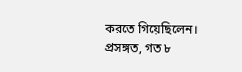করতে গিয়েছিলেন।
প্রসঙ্গত, গত ৮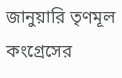জানুয়ারি তৃণমূল কংগ্রেসের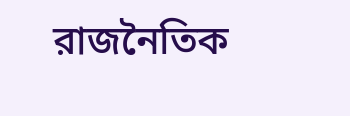রাজনৈতিক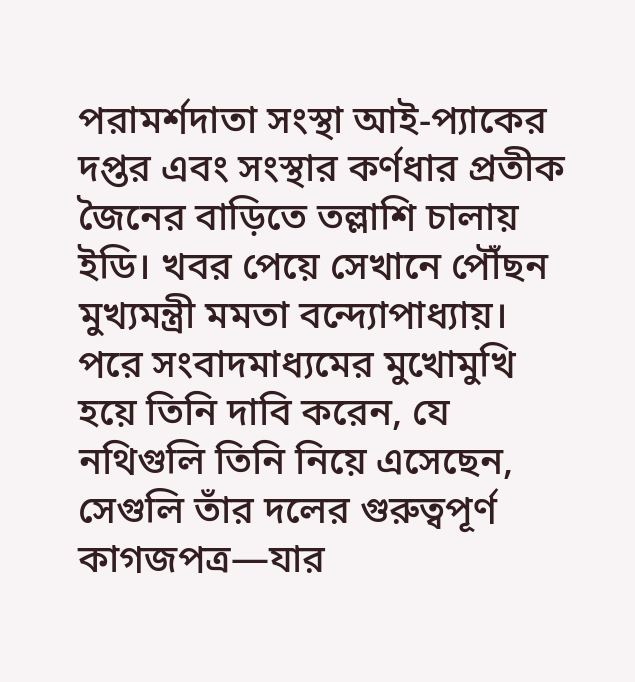পরামর্শদাতা সংস্থা আই-প্যাকের দপ্তর এবং সংস্থার কর্ণধার প্রতীক জৈনের বাড়িতে তল্লাশি চালায় ইডি। খবর পেয়ে সেখানে পৌঁছন মুখ্যমন্ত্রী মমতা বন্দ্যোপাধ্যায়। পরে সংবাদমাধ্যমের মুখোমুখি হয়ে তিনি দাবি করেন, যে নথিগুলি তিনি নিয়ে এসেছেন, সেগুলি তাঁর দলের গুরুত্বপূর্ণ কাগজপত্র—যার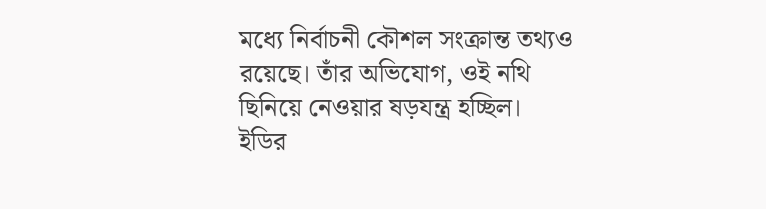মধ্যে নির্বাচনী কৌশল সংক্রান্ত তথ্যও রয়েছে। তাঁর অভিযোগ, ওই নথি ছিনিয়ে নেওয়ার ষড়যন্ত্র হচ্ছিল।
ইডির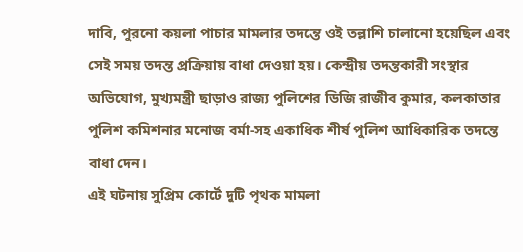দাবি, পুরনো কয়লা পাচার মামলার তদন্তে ওই তল্লাশি চালানো হয়েছিল এবং সেই সময় তদন্ত প্রক্রিয়ায় বাধা দেওয়া হয়। কেন্দ্রীয় তদন্তকারী সংস্থার অভিযোগ, মুখ্যমন্ত্রী ছাড়াও রাজ্য পুলিশের ডিজি রাজীব কুমার, কলকাতার পুলিশ কমিশনার মনোজ বর্মা-সহ একাধিক শীর্ষ পুলিশ আধিকারিক তদন্তে বাধা দেন।
এই ঘটনায় সুপ্রিম কোর্টে দুটি পৃথক মামলা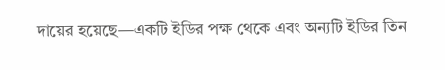দায়ের হয়েছে—একটি ইডির পক্ষ থেকে এবং অন্যটি ইডির তিন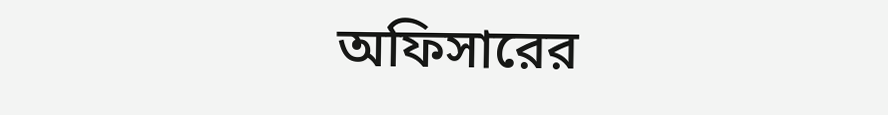অফিসারের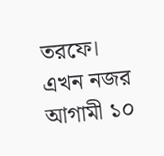তরফে। এখন নজর আগামী ১০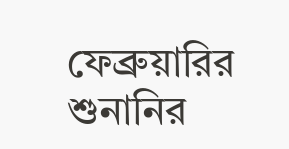ফেব্রুয়ারির শুনানির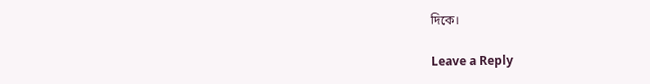দিকে।

Leave a Reply